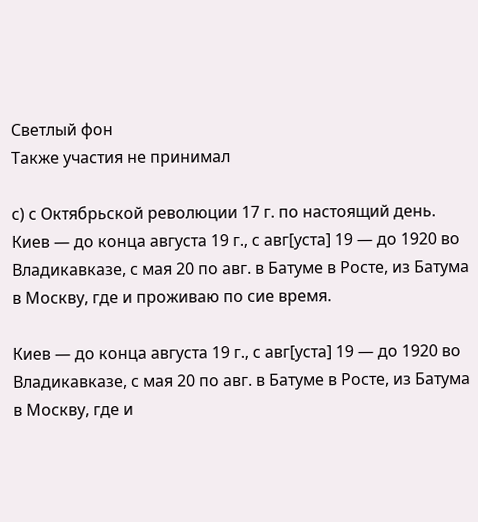Светлый фон
Также участия не принимал

с) с Октябрьской революции 17 г. по настоящий день. Киев — до конца августа 19 г., с авг[уста] 19 — до 1920 во Владикавказе, с мая 20 по авг. в Батуме в Росте, из Батума в Москву, где и проживаю по сие время.

Киев — до конца августа 19 г., с авг[уста] 19 — до 1920 во Владикавказе, с мая 20 по авг. в Батуме в Росте, из Батума в Москву, где и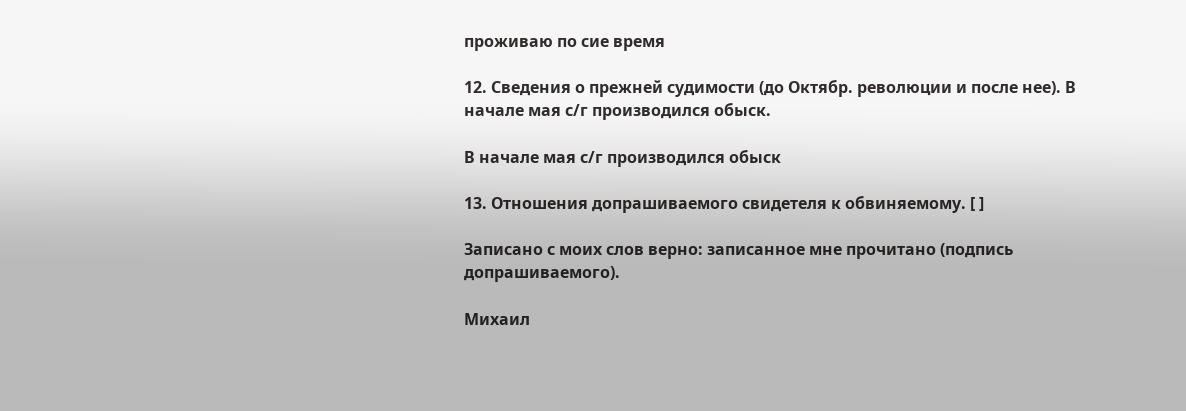проживаю по сие время

12. Сведения о прежней судимости (до Октябр. революции и после нее). В начале мая с/г производился обыск.

В начале мая с/г производился обыск

13. Отношения допрашиваемого свидетеля к обвиняемому. [ ]

Записано с моих слов верно: записанное мне прочитано (подпись допрашиваемого).

Михаил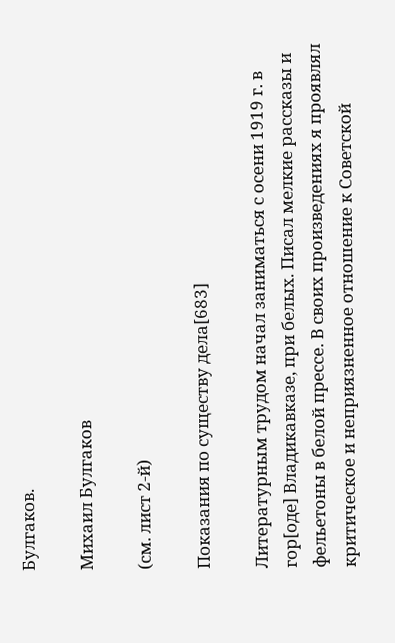Булгаков.

Михаил Булгаков

(см. лист 2-й)

Показания по существу дела[683]

Литературным трудом начал заниматься с осени 1919 г. в гор[оде] Владикавказе, при белых. Писал мелкие рассказы и фельетоны в белой прессе. В своих произведениях я проявлял критическое и неприязненное отношение к Советской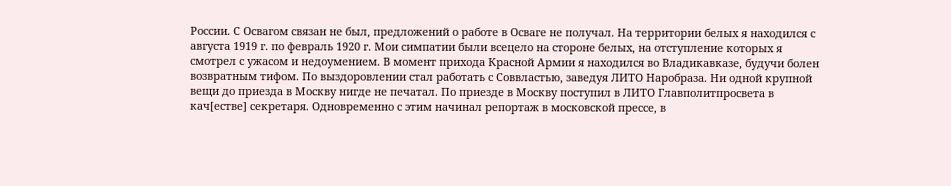России. С Освагом связан не был, предложений о работе в Осваге не получал. На территории белых я находился с августа 1919 г. по февраль 1920 г. Мои симпатии были всецело на стороне белых, на отступление которых я смотрел с ужасом и недоумением. В момент прихода Красной Армии я находился во Владикавказе, будучи болен возвратным тифом. По выздоровлении стал работать с Соввластью, заведуя ЛИТО Наробраза. Ни одной крупной вещи до приезда в Москву нигде не печатал. По приезде в Москву поступил в ЛИТО Главполитпросвета в кач[естве] секретаря. Одновременно с этим начинал репортаж в московской прессе, в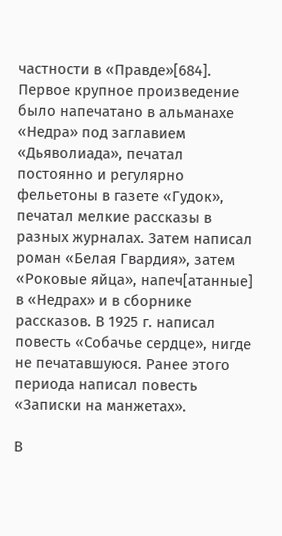частности в «Правде»[684]. Первое крупное произведение было напечатано в альманахе «Недра» под заглавием «Дьяволиада», печатал постоянно и регулярно фельетоны в газете «Гудок», печатал мелкие рассказы в разных журналах. Затем написал роман «Белая Гвардия», затем «Роковые яйца», напеч[атанные] в «Недрах» и в сборнике рассказов. В 1925 г. написал повесть «Собачье сердце», нигде не печатавшуюся. Ранее этого периода написал повесть «Записки на манжетах».

В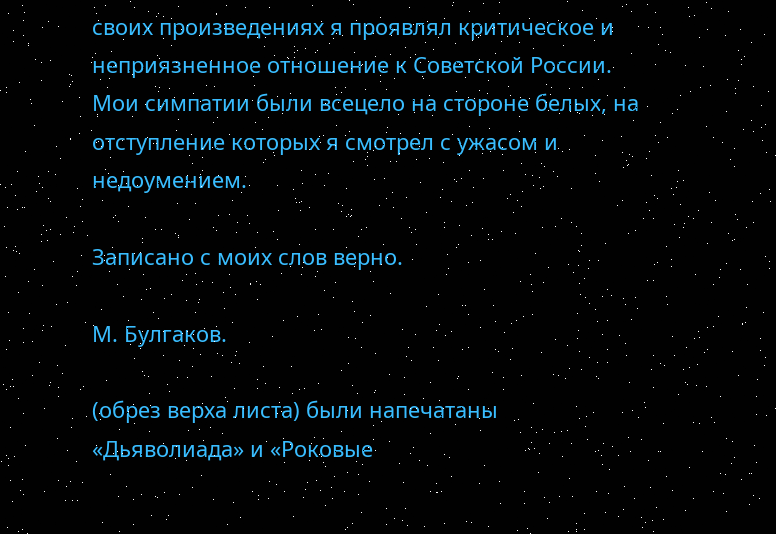своих произведениях я проявлял критическое и неприязненное отношение к Советской России. Мои симпатии были всецело на стороне белых, на отступление которых я смотрел с ужасом и недоумением.

Записано с моих слов верно.

М. Булгаков.

(обрез верха листа) были напечатаны «Дьяволиада» и «Роковые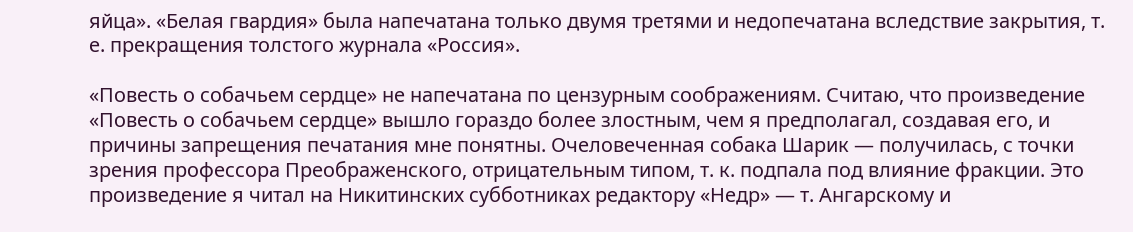яйца». «Белая гвардия» была напечатана только двумя третями и недопечатана вследствие закрытия, т. е. прекращения толстого журнала «Россия».

«Повесть о собачьем сердце» не напечатана по цензурным соображениям. Считаю, что произведение «Повесть о собачьем сердце» вышло гораздо более злостным, чем я предполагал, создавая его, и причины запрещения печатания мне понятны. Очеловеченная собака Шарик — получилась, с точки зрения профессора Преображенского, отрицательным типом, т. к. подпала под влияние фракции. Это произведение я читал на Никитинских субботниках редактору «Недр» — т. Ангарскому и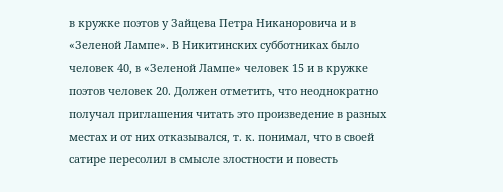в кружке поэтов у Зайцева Петра Никаноровича и в «Зеленой Лампе». В Никитинских субботниках было человек 40, в «Зеленой Лампе» человек 15 и в кружке поэтов человек 20. Должен отметить, что неоднократно получал приглашения читать это произведение в разных местах и от них отказывался, т. к. понимал, что в своей сатире пересолил в смысле злостности и повесть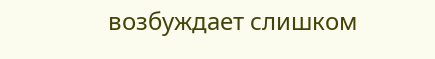возбуждает слишком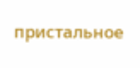пристальное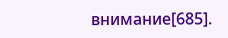внимание[685].